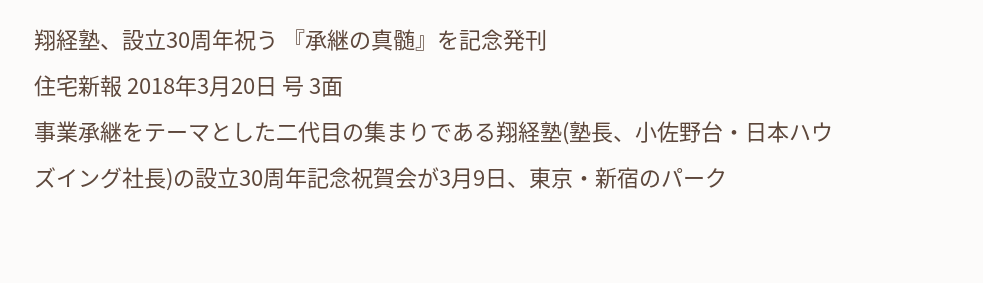翔経塾、設立30周年祝う 『承継の真髄』を記念発刊
住宅新報 2018年3月20日 号 3面
事業承継をテーマとした二代目の集まりである翔経塾(塾長、小佐野台・日本ハウズイング社長)の設立30周年記念祝賀会が3月9日、東京・新宿のパーク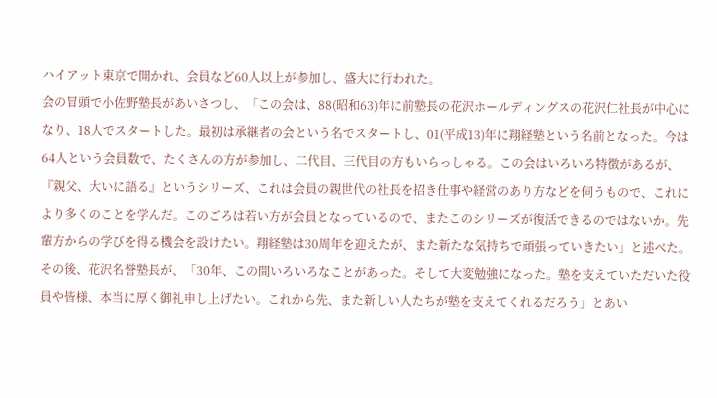ハイアット東京で開かれ、会員など60人以上が参加し、盛大に行われた。
会の冒頭で小佐野塾長があいさつし、「この会は、88(昭和63)年に前塾長の花沢ホールディングスの花沢仁社長が中心になり、18人でスタートした。最初は承継者の会という名でスタートし、01(平成13)年に翔経塾という名前となった。今は64人という会員数で、たくさんの方が参加し、二代目、三代目の方もいらっしゃる。この会はいろいろ特徴があるが、『親父、大いに語る』というシリーズ、これは会員の親世代の社長を招き仕事や経営のあり方などを伺うもので、これにより多くのことを学んだ。このごろは若い方が会員となっているので、またこのシリーズが復活できるのではないか。先輩方からの学びを得る機会を設けたい。翔経塾は30周年を迎えたが、また新たな気持ちで頑張っていきたい」と述べた。
その後、花沢名誉塾長が、「30年、この間いろいろなことがあった。そして大変勉強になった。塾を支えていただいた役員や皆様、本当に厚く御礼申し上げたい。これから先、また新しい人たちが塾を支えてくれるだろう」とあい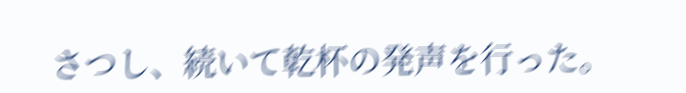さつし、続いて乾杯の発声を行った。